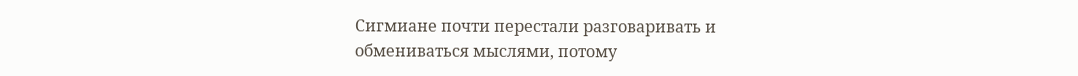Сигмиане почти перестали разговаривать и обмениваться мыслями, потому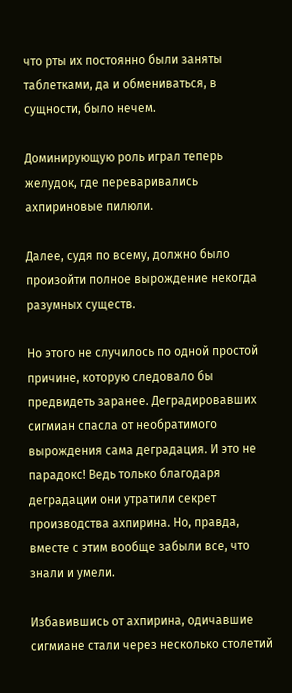что рты их постоянно были заняты таблетками, да и обмениваться, в сущности, было нечем.

Доминирующую роль играл теперь желудок, где переваривались ахпириновые пилюли.

Далее, судя по всему, должно было произойти полное вырождение некогда разумных существ.

Но этого не случилось по одной простой причине, которую следовало бы предвидеть заранее. Деградировавших сигмиан спасла от необратимого вырождения сама деградация. И это не парадокс! Ведь только благодаря деградации они утратили секрет производства ахпирина. Но, правда, вместе с этим вообще забыли все, что знали и умели.

Избавившись от ахпирина, одичавшие сигмиане стали через несколько столетий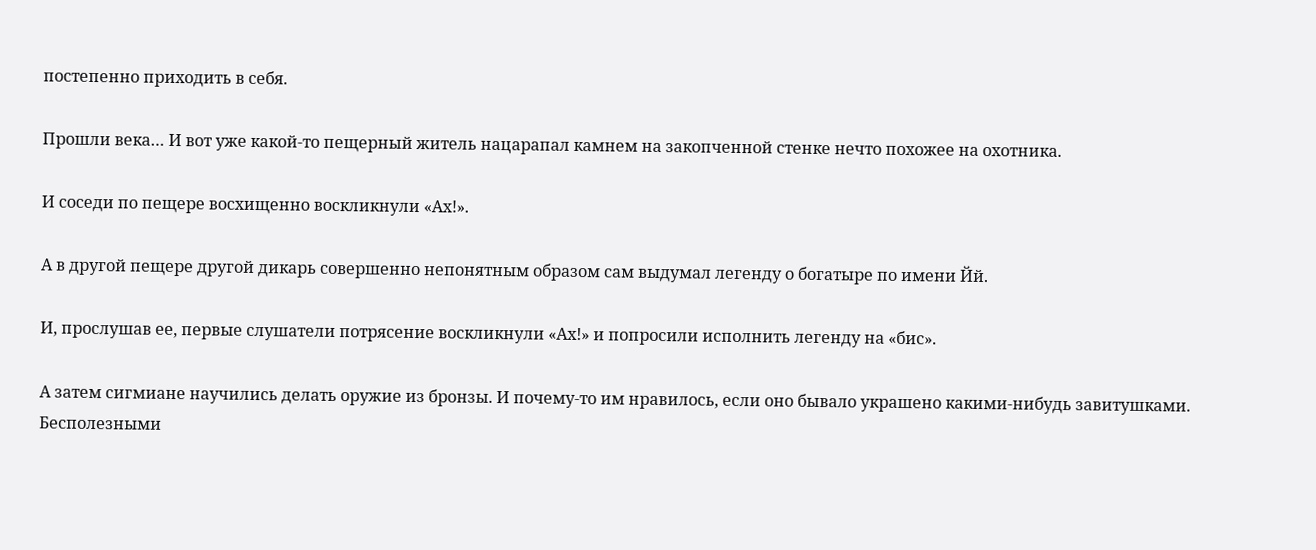постепенно приходить в себя.

Прошли века… И вот уже какой-то пещерный житель нацарапал камнем на закопченной стенке нечто похожее на охотника.

И соседи по пещере восхищенно воскликнули «Ах!».

А в другой пещере другой дикарь совершенно непонятным образом сам выдумал легенду о богатыре по имени Йй.

И, прослушав ее, первые слушатели потрясение воскликнули «Ах!» и попросили исполнить легенду на «бис».

А затем сигмиане научились делать оружие из бронзы. И почему-то им нравилось, если оно бывало украшено какими-нибудь завитушками. Бесполезными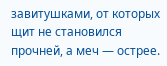завитушками, от которых щит не становился прочней, а меч — острее.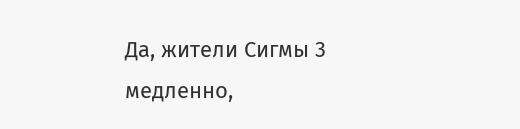Да, жители Сигмы 3 медленно,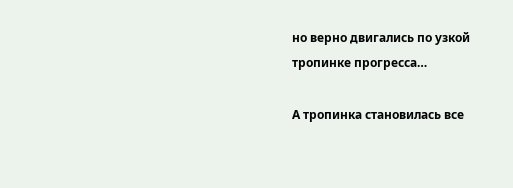но верно двигались по узкой тропинке прогресса…

А тропинка становилась все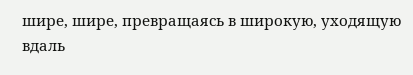шире, шире, превращаясь в широкую, уходящую вдаль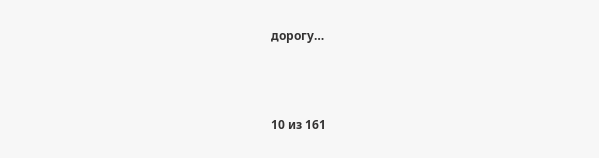дорогу…



10 из 161